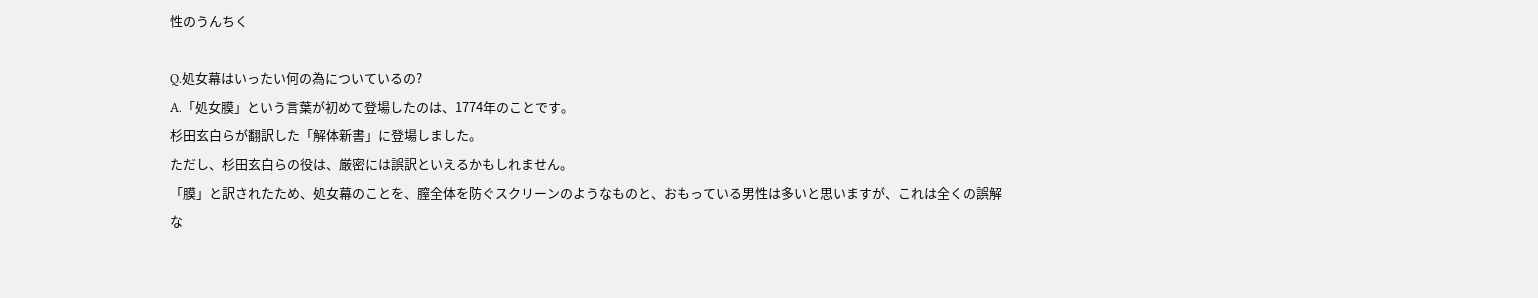性のうんちく

Q.処女幕はいったい何の為についているの?
A.「処女膜」という言葉が初めて登場したのは、1774年のことです。
杉田玄白らが翻訳した「解体新書」に登場しました。
ただし、杉田玄白らの役は、厳密には誤訳といえるかもしれません。
「膜」と訳されたため、処女幕のことを、膣全体を防ぐスクリーンのようなものと、おもっている男性は多いと思いますが、これは全くの誤解な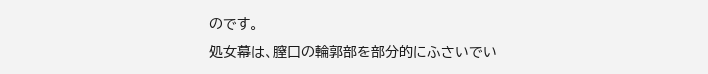のです。
処女幕は、膣口の輪郭部を部分的にふさいでい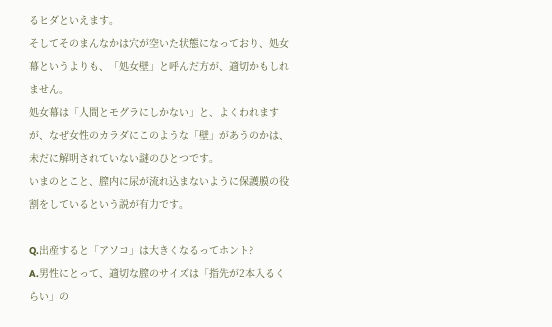るヒダといえます。
そしてそのまんなかは穴が空いた状態になっており、処女幕というよりも、「処女壁」と呼んだ方が、適切かもしれません。
処女幕は「人間とモグラにしかない」と、よくわれますが、なぜ女性のカラダにこのような「壁」があうのかは、未だに解明されていない謎のひとつです。
いまのとこと、膣内に尿が流れ込まないように保護膜の役割をしているという説が有力です。

Q.出産すると「アソコ」は大きくなるってホント?
A.男性にとって、適切な膣のサイズは「指先が2本入るくらい」の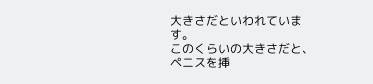大きさだといわれています。
このくらいの大きさだと、ペニスを挿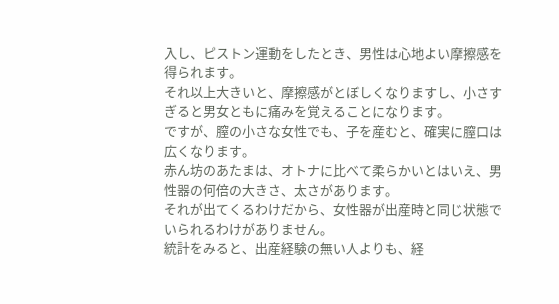入し、ピストン運動をしたとき、男性は心地よい摩擦感を得られます。
それ以上大きいと、摩擦感がとぼしくなりますし、小さすぎると男女ともに痛みを覚えることになります。
ですが、膣の小さな女性でも、子を産むと、確実に膣口は広くなります。
赤ん坊のあたまは、オトナに比べて柔らかいとはいえ、男性器の何倍の大きさ、太さがあります。
それが出てくるわけだから、女性器が出産時と同じ状態でいられるわけがありません。
統計をみると、出産経験の無い人よりも、経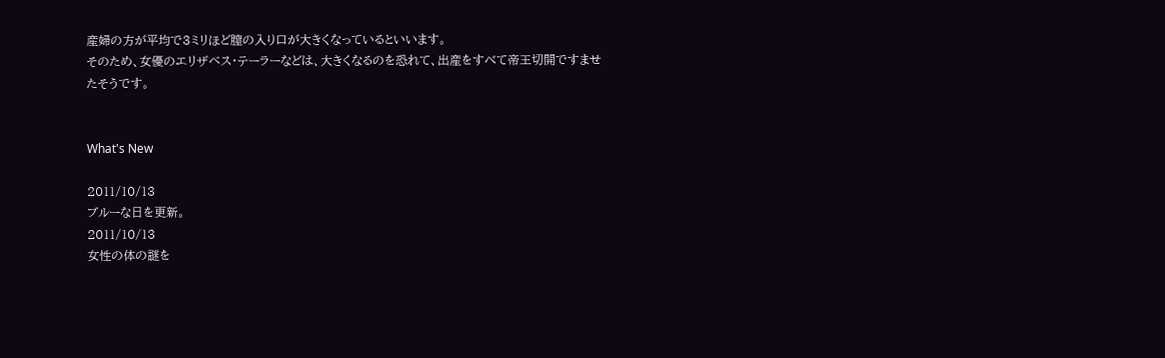産婦の方が平均で3ミリほど膣の入り口が大きくなっているといいます。
そのため、女優のエリザベス・テーラーなどは、大きくなるのを恐れて、出産をすべて帝王切開ですませたそうです。


What's New

2011/10/13
ブルーな日を更新。
2011/10/13
女性の体の謎を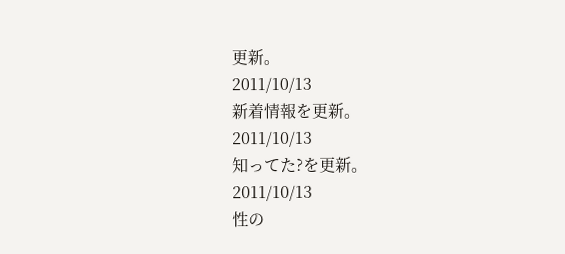更新。
2011/10/13
新着情報を更新。
2011/10/13
知ってた?を更新。
2011/10/13
性の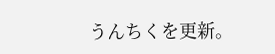うんちくを更新。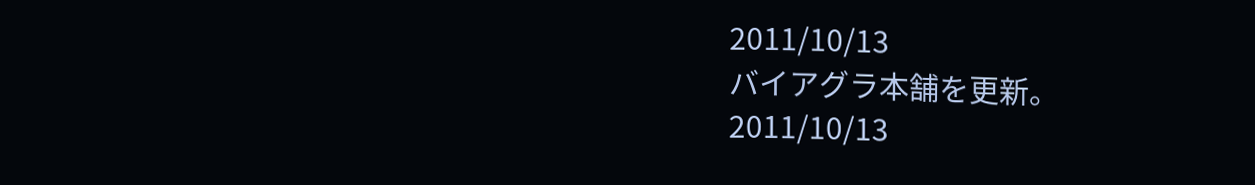2011/10/13
バイアグラ本舗を更新。
2011/10/13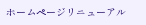ホームページリニューアル